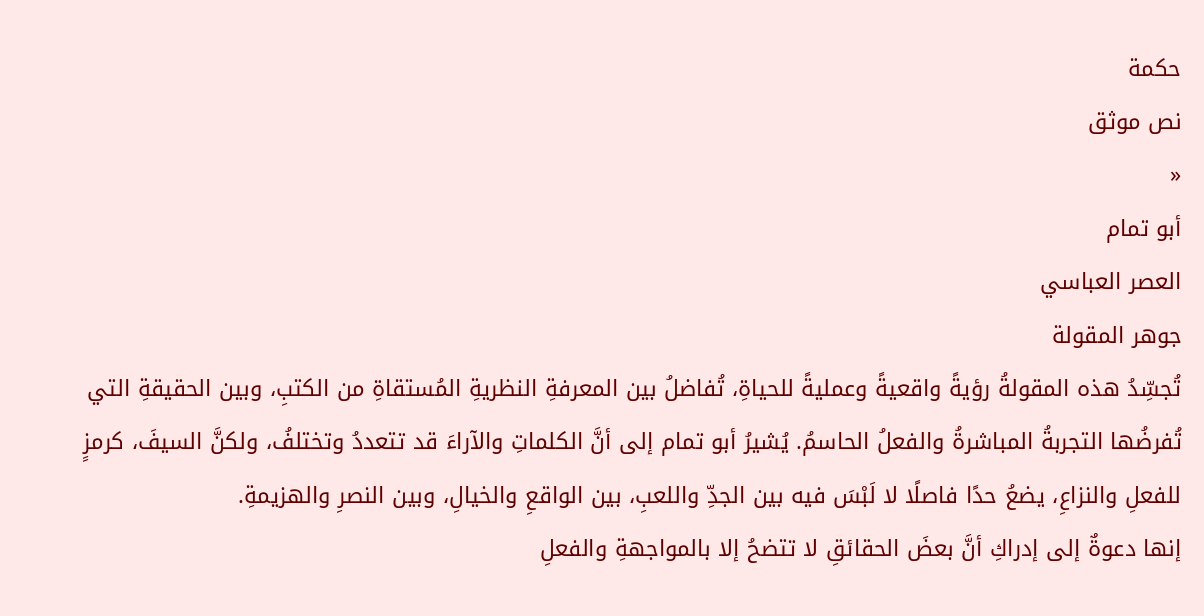حكمة
نص موثق
«
أبو تمام
العصر العباسي
جوهر المقولة
تُجسِّدُ هذه المقولةُ رؤيةً واقعيةً وعمليةً للحياةِ، تُفاضلُ بين المعرفةِ النظريةِ المُستقاةِ من الكتبِ، وبين الحقيقةِ التي تُفرضُها التجربةُ المباشرةُ والفعلُ الحاسمُ. يُشيرُ أبو تمام إلى أنَّ الكلماتِ والآراءَ قد تتعددُ وتختلفُ، ولكنَّ السيفَ، كرمزٍ للفعلِ والنزاعِ، يضعُ حدًا فاصلًا لا لَبْسَ فيه بين الجدِّ واللعبِ، بين الواقعِ والخيالِ، وبين النصرِ والهزيمةِ.
إنها دعوةٌ إلى إدراكِ أنَّ بعضَ الحقائقِ لا تتضحُ إلا بالمواجهةِ والفعلِ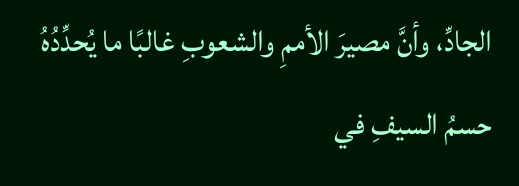الجادِّ، وأنَّ مصيرَ الأممِ والشعوبِ غالبًا ما يُحدِّدُهُ حسمُ السيفِ في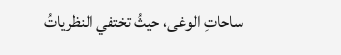ساحاتِ الوغى، حيثُ تختفي النظرياتُ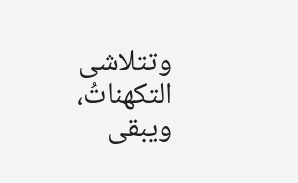وتتلاشى التكهناتُ، ويبقى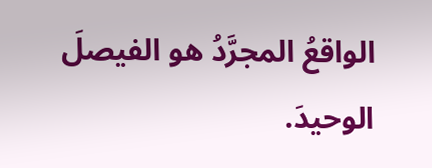الواقعُ المجرَّدُ هو الفيصلَ الوحيدَ.